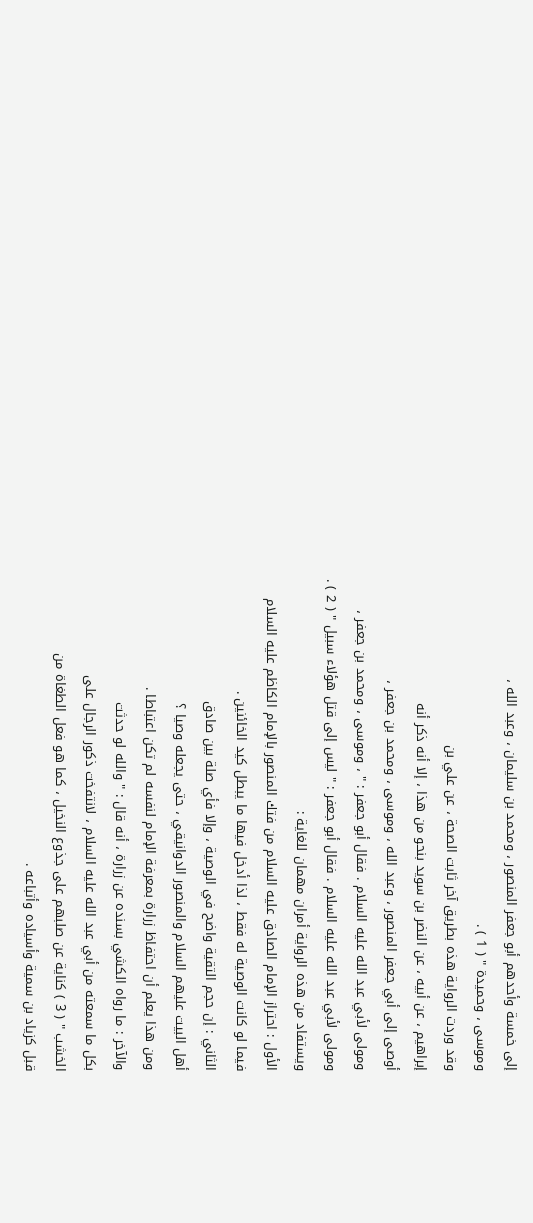إلى خمسة وأحدهم أبو جعفر المنصور ، ومحمد بن سليمان ، وعبد الله ،
وموسى ، وحميدة " ( 1 ) .
وقد وردت الرواية هذه بطريق آخر ثابت الصحة ، عن علي بن
إبراهيم ، عن أبيه ، عن النضر بن سويد بنحو من هذا ، إلا أنه ذكر أنه
أوصى إلى أبي جعفر المنصور ، وعبد الله ، وموسى ، ومحمد بن جعفر ،
ومولى لأبي عبد الله عليه السلام . فقال أبو جعفر : " ، وموسى ، ومحمد بن جعفر ،
ومولى لأبي عبد الله عليه السلام . فقال أبو جعفر : " ليس إلى قتل هؤلاء سبيل " ( 2 ) .
ويستفاد من هذه الرواية أمران مهمان للغاية :
الأول : احتراز الإمام الصادق عليه السلام من فتك المنصور بالإمام الكاظم عليه السلام
فيما لو كانت الوصية له فقط ، لذا أدخل فيها ما يبطل كيد الخائنين .
الثاني : إن حجم التقية واضح في الوصية ، وإلا فأي صلة بين صادق
أهل البيت عليهم السلام والمنصور الدوانيقي ، حتى يجعله وصيا ؟
ومن هذا يعلم أن احتفاظ زرارة بمعرفة الإمام لنفسه لم تكن اعتباطا .
والآخر : ما رواه الكشي بسنده عن زرارة ، أنه قال : " والله لو حدثت
بكل ما سمعته من أبي عبد الله عليه السلام ، لانتفخت ذكور الرجال على
الخشب " ( 3 ) كناية عن صلبهم على جذوع النخيل ، كما هو فعل الطغاة من
قبل كزياد بن سمية وأسياده وأتباعه .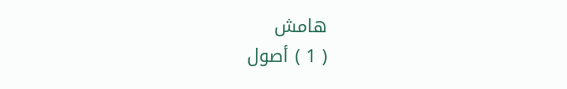هامش
( 1 ) أصول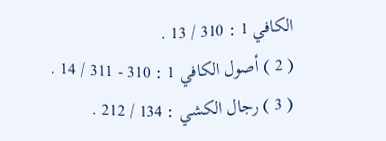الكافي 1 : 310 / 13 .
( 2 ) أصول الكافي 1 : 310 - 311 / 14 .
( 3 ) رجال الكشي : 134 / 212 .